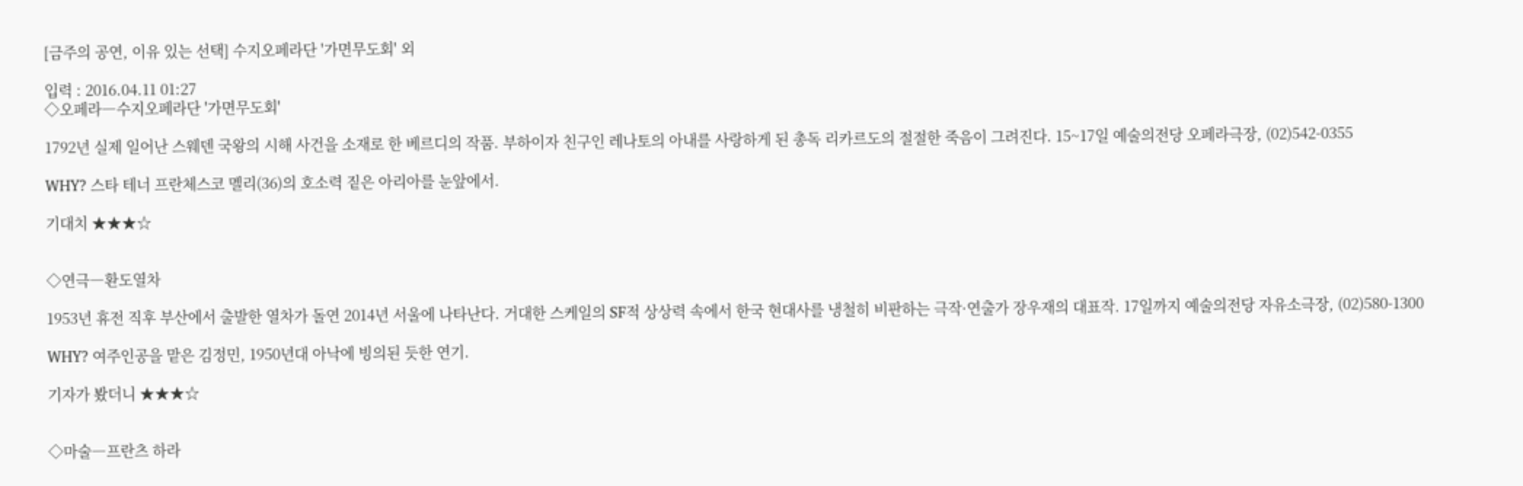[금주의 공연, 이유 있는 선택] 수지오페라단 '가면무도회' 외

입력 : 2016.04.11 01:27
◇오페라―수지오페라단 '가면무도회'

1792년 실제 일어난 스웨덴 국왕의 시해 사건을 소재로 한 베르디의 작품. 부하이자 친구인 레나토의 아내를 사랑하게 된 총독 리카르도의 절절한 죽음이 그려진다. 15~17일 예술의전당 오페라극장, (02)542-0355

WHY? 스타 테너 프란체스코 멜리(36)의 호소력 짙은 아리아를 눈앞에서.

기대치 ★★★☆


◇연극―환도열차

1953년 휴전 직후 부산에서 출발한 열차가 돌연 2014년 서울에 나타난다. 거대한 스케일의 SF적 상상력 속에서 한국 현대사를 냉철히 비판하는 극작·연출가 장우재의 대표작. 17일까지 예술의전당 자유소극장, (02)580-1300

WHY? 여주인공을 맡은 김정민, 1950년대 아낙에 빙의된 듯한 연기.

기자가 봤더니 ★★★☆


◇마술―프란츠 하라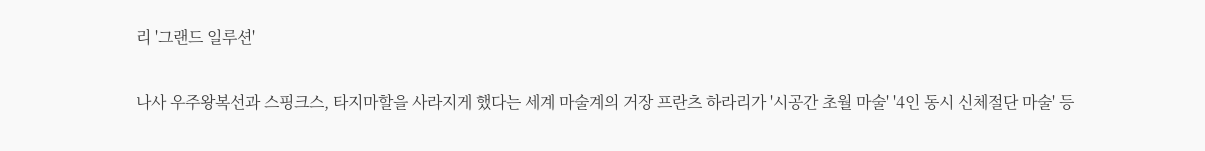리 '그랜드 일루션'

나사 우주왕복선과 스핑크스, 타지마할을 사라지게 했다는 세계 마술계의 거장 프란츠 하라리가 '시공간 초월 마술' '4인 동시 신체절단 마술' 등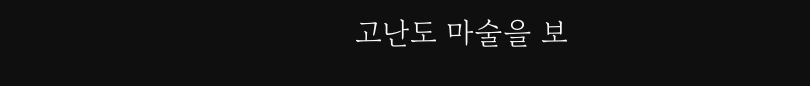고난도 마술을 보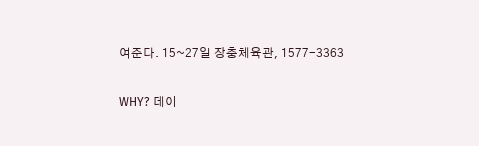여준다. 15~27일 장충체육관, 1577-3363

WHY? 데이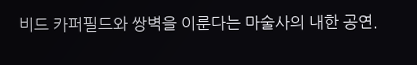비드 카퍼필드와 쌍벽을 이룬다는 마술사의 내한 공연.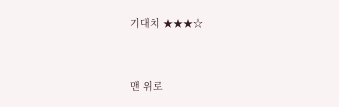기대치 ★★★☆


맨 위로